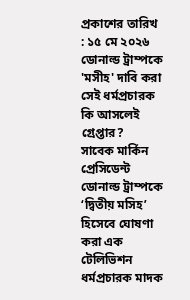প্রকাশের তারিখ : ১৫ মে ২০২৬
ডোনাল্ড ট্রাম্পকে 'মসীহ' দাবি করা সেই ধর্মপ্রচারক কি আসলেই গ্রেপ্তার?
সাবেক মার্কিন প্রেসিডেন্ট ডোনাল্ড ট্রাম্পকে ‘দ্বিতীয় মসিহ’ হিসেবে ঘোষণা করা এক টেলিভিশন ধর্মপ্রচারক মাদক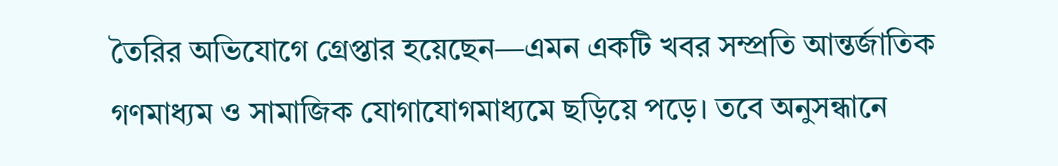তৈরির অভিযোগে গ্রেপ্তার হয়েছেন—এমন একটি খবর সম্প্রতি আন্তর্জাতিক গণমাধ্যম ও সামাজিক যোগাযোগমাধ্যমে ছড়িয়ে পড়ে। তবে অনুসন্ধানে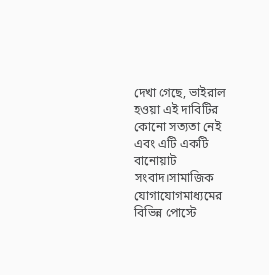দেখা গেছে, ভাইরাল হওয়া এই দাবিটির কোনো সত্যতা নেই এবং এটি একটি বানোয়াট সংবাদ।সামাজিক যোগাযোগমাধ্যমের বিভিন্ন পোস্টে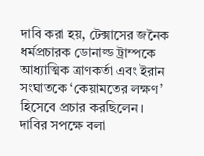দাবি করা হয়, টেক্সাসের জনৈক ধর্মপ্রচারক ডোনাল্ড ট্রাম্পকে আধ্যাত্মিক ত্রাণকর্তা এবং ইরান সংঘাতকে ‘কেয়ামতের লক্ষণ’ হিসেবে প্রচার করছিলেন। দাবির সপক্ষে বলা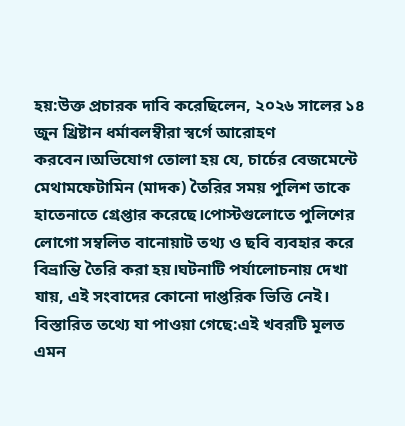হয়:উক্ত প্রচারক দাবি করেছিলেন, ২০২৬ সালের ১৪ জুন খ্রিষ্টান ধর্মাবলম্বীরা স্বর্গে আরোহণ করবেন।অভিযোগ তোলা হয় যে, চার্চের বেজমেন্টে মেথামফেটামিন (মাদক) তৈরির সময় পুলিশ তাকে হাতেনাতে গ্রেপ্তার করেছে।পোস্টগুলোতে পুলিশের লোগো সম্বলিত বানোয়াট তথ্য ও ছবি ব্যবহার করে বিভ্রান্তি তৈরি করা হয়।ঘটনাটি পর্যালোচনায় দেখা যায়, এই সংবাদের কোনো দাপ্তরিক ভিত্তি নেই। বিস্তারিত তথ্যে যা পাওয়া গেছে:এই খবরটি মূলত এমন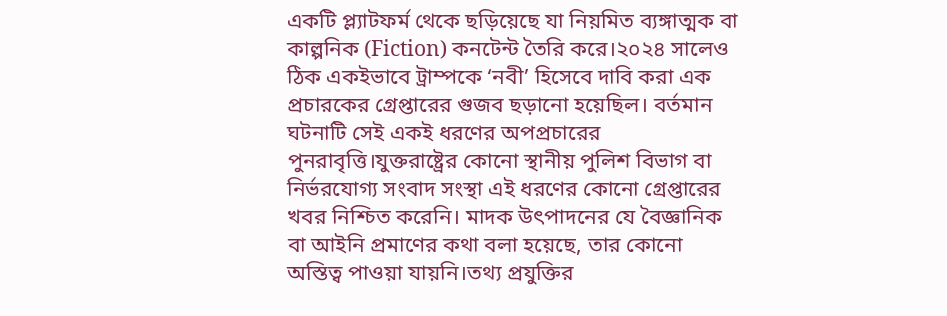একটি প্ল্যাটফর্ম থেকে ছড়িয়েছে যা নিয়মিত ব্যঙ্গাত্মক বা কাল্পনিক (Fiction) কনটেন্ট তৈরি করে।২০২৪ সালেও ঠিক একইভাবে ট্রাম্পকে ‘নবী’ হিসেবে দাবি করা এক প্রচারকের গ্রেপ্তারের গুজব ছড়ানো হয়েছিল। বর্তমান ঘটনাটি সেই একই ধরণের অপপ্রচারের পুনরাবৃত্তি।যুক্তরাষ্ট্রের কোনো স্থানীয় পুলিশ বিভাগ বা নির্ভরযোগ্য সংবাদ সংস্থা এই ধরণের কোনো গ্রেপ্তারের খবর নিশ্চিত করেনি। মাদক উৎপাদনের যে বৈজ্ঞানিক বা আইনি প্রমাণের কথা বলা হয়েছে, তার কোনো অস্তিত্ব পাওয়া যায়নি।তথ্য প্রযুক্তির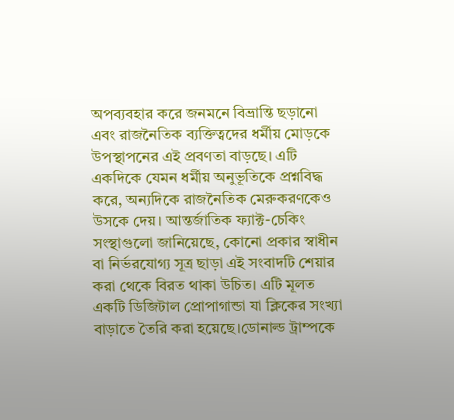অপব্যবহার করে জনমনে বিভ্রান্তি ছড়ানো এবং রাজনৈতিক ব্যক্তিত্বদের ধর্মীয় মোড়কে উপস্থাপনের এই প্রবণতা বাড়ছে। এটি একদিকে যেমন ধর্মীয় অনুভূতিকে প্রশ্নবিদ্ধ করে, অন্যদিকে রাজনৈতিক মেরুকরণকেও উসকে দেয়। আন্তর্জাতিক ফ্যাক্ট-চেকিং সংস্থাগুলো জানিয়েছে, কোনো প্রকার স্বাধীন বা নির্ভরযোগ্য সূত্র ছাড়া এই সংবাদটি শেয়ার করা থেকে বিরত থাকা উচিত। এটি মূলত একটি ডিজিটাল প্রোপাগান্ডা যা ক্লিকের সংখ্যা বাড়াতে তৈরি করা হয়েছে।ডোনাল্ড ট্রাম্পকে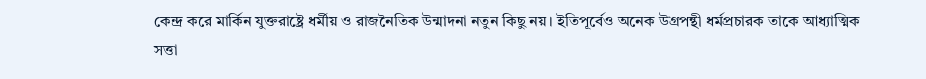কেন্দ্র করে মার্কিন যুক্তরাষ্ট্রে ধর্মীয় ও রাজনৈতিক উন্মাদনা নতুন কিছু নয়। ইতিপূর্বেও অনেক উগ্রপন্থী ধর্মপ্রচারক তাকে আধ্যাত্মিক সত্তা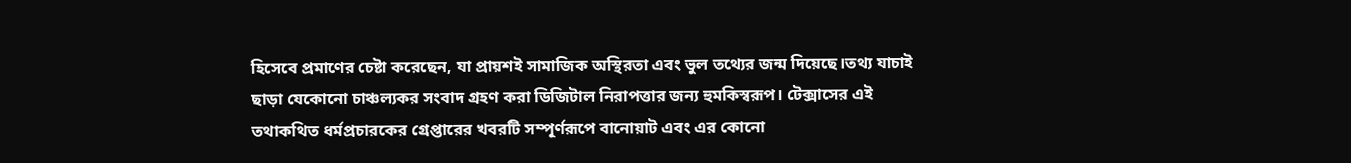হিসেবে প্রমাণের চেষ্টা করেছেন, যা প্রায়শই সামাজিক অস্থিরতা এবং ভুল তথ্যের জন্ম দিয়েছে।তথ্য যাচাই ছাড়া যেকোনো চাঞ্চল্যকর সংবাদ গ্রহণ করা ডিজিটাল নিরাপত্তার জন্য হুমকিস্বরূপ। টেক্সাসের এই তথাকথিত ধর্মপ্রচারকের গ্রেপ্তারের খবরটি সম্পূর্ণরূপে বানোয়াট এবং এর কোনো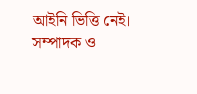আইনি ভিত্তি নেই।
সম্পাদক ও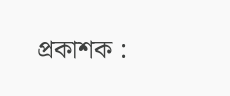প্রকাশক :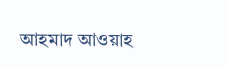আহমাদ আওয়াহ